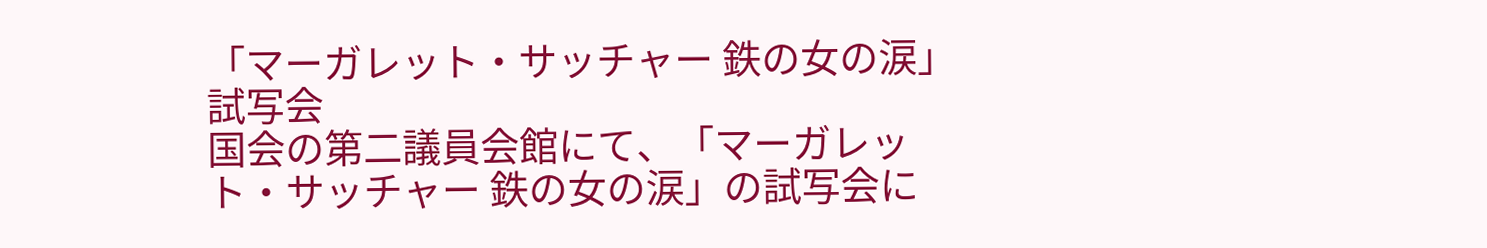「マーガレット・サッチャー 鉄の女の涙」試写会
国会の第二議員会館にて、「マーガレット・サッチャー 鉄の女の涙」の試写会に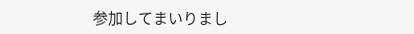参加してまいりまし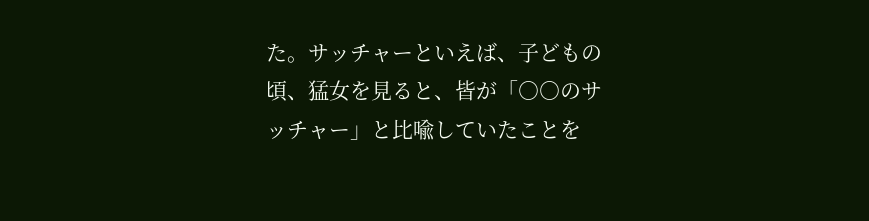た。サッチャーといえば、子どもの頃、猛女を見ると、皆が「○○のサッチャー」と比喩していたことを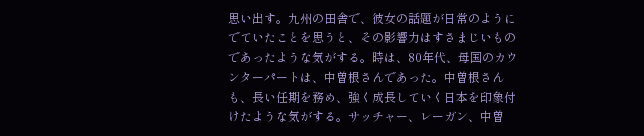思い出す。九州の田舎で、彼女の話題が日常のようにでていたことを思うと、その影響力はすさまじいものであったような気がする。時は、80年代、母国のカウンターパートは、中曽根さんであった。中曽根さんも、長い任期を務め、強く成長していく日本を印象付けたような気がする。サッチャー、レーガン、中曽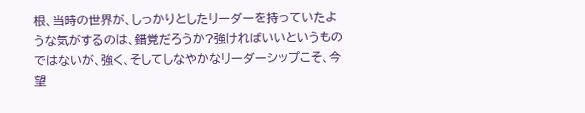根、当時の世界が、しっかりとしたリーダーを持っていたような気がするのは、錯覚だろうか?強ければいいというものではないが、強く、そしてしなやかなリーダーシップこそ、今望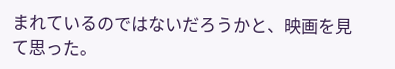まれているのではないだろうかと、映画を見て思った。